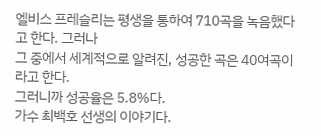엘비스 프레슬리는 평생을 통하여 710곡을 녹음했다고 한다. 그러나
그 중에서 세계적으로 알려진, 성공한 곡은 40여곡이라고 한다.
그러니까 성공율은 5.8%다.
가수 최백호 선생의 이야기다.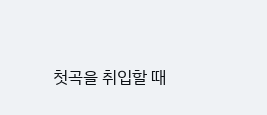첫곡을 취입할 때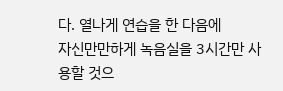다. 열나게 연습을 한 다음에
자신만만하게 녹음실을 3시간만 사용할 것으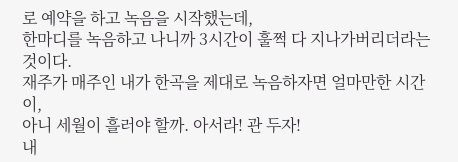로 예약을 하고 녹음을 시작했는데,
한마디를 녹음하고 나니까 3시간이 훌쩍 다 지나가버리더라는 것이다.
재주가 매주인 내가 한곡을 제대로 녹음하자면 얼마만한 시간이,
아니 세월이 흘러야 할까. 아서라! 관 두자!
내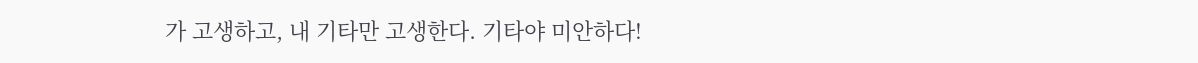가 고생하고, 내 기타만 고생한다. 기타야 미안하다!